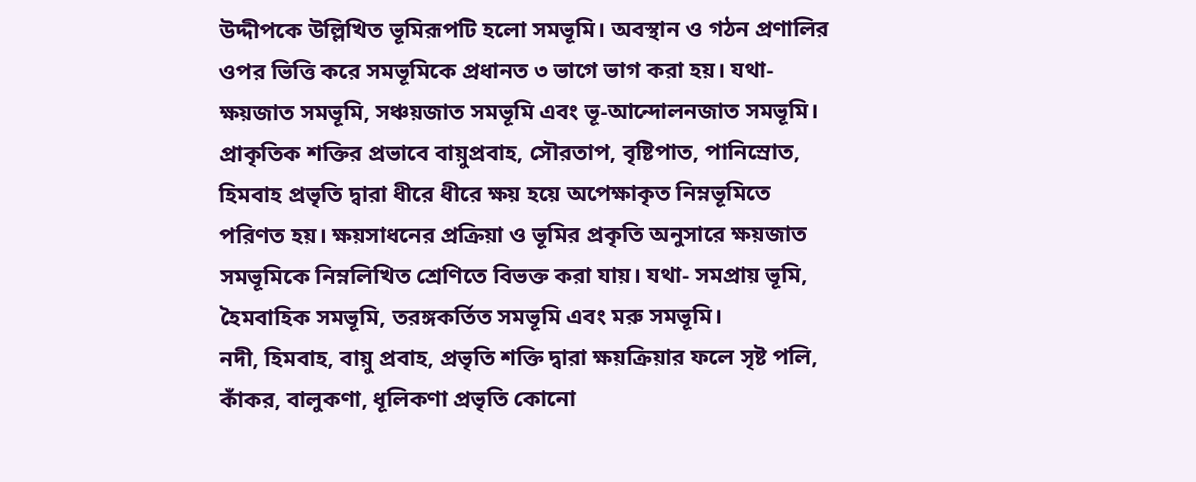উদ্দীপকে উল্লিখিত ভূমিরূপটি হলো সমভূমি। অবস্থান ও গঠন প্রণালির ওপর ভিত্তি করে সমভূমিকে প্রধানত ৩ ভাগে ভাগ করা হয়। যথা- ক্ষয়জাত সমভূমি, সঞ্চয়জাত সমভূমি এবং ভূ-আন্দোলনজাত সমভূমি।
প্রাকৃতিক শক্তির প্রভাবে বায়ুপ্রবাহ, সৌরতাপ, বৃষ্টিপাত, পানিস্রোত, হিমবাহ প্রভৃতি দ্বারা ধীরে ধীরে ক্ষয় হয়ে অপেক্ষাকৃত নিম্নভূমিতে পরিণত হয়। ক্ষয়সাধনের প্রক্রিয়া ও ভূমির প্রকৃতি অনুসারে ক্ষয়জাত সমভূমিকে নিম্নলিখিত শ্রেণিতে বিভক্ত করা যায়। যথা- সমপ্রায় ভূমি, হৈমবাহিক সমভূমি, তরঙ্গকর্তিত সমভূমি এবং মরু সমভূমি।
নদী, হিমবাহ, বায়ু প্রবাহ, প্রভৃতি শক্তি দ্বারা ক্ষয়ক্রিয়ার ফলে সৃষ্ট পলি, কাঁকর, বালুকণা, ধূলিকণা প্রভৃতি কোনো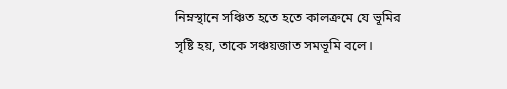নিম্নস্থানে সঞ্চিত হতে হতে কালক্রমে যে ভূমির সৃষ্টি হয়, তাকে সঞ্চয়জাত সমভূমি বলে।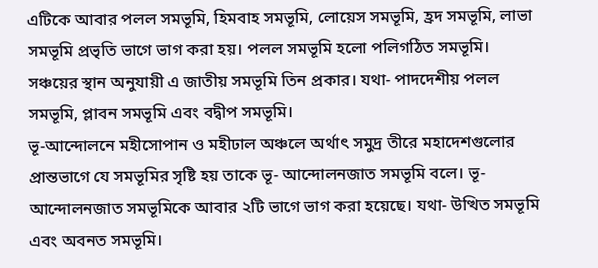এটিকে আবার পলল সমভূমি, হিমবাহ সমভূমি, লোয়েস সমভূমি, হ্রদ সমভূমি, লাভা সমভূমি প্রভৃতি ভাগে ভাগ করা হয়। পলল সমভূমি হলো পলিগঠিত সমভূমি। সঞ্চয়ের স্থান অনুযায়ী এ জাতীয় সমভূমি তিন প্রকার। যথা- পাদদেশীয় পলল সমভূমি, প্লাবন সমভূমি এবং বদ্বীপ সমভূমি।
ভূ-আন্দোলনে মহীসোপান ও মহীঢাল অঞ্চলে অর্থাৎ সমুদ্র তীরে মহাদেশগুলোর প্রান্তভাগে যে সমভূমির সৃষ্টি হয় তাকে ভূ- আন্দোলনজাত সমভূমি বলে। ভূ-আন্দোলনজাত সমভূমিকে আবার ২টি ভাগে ভাগ করা হয়েছে। যথা- উত্থিত সমভূমি এবং অবনত সমভূমি।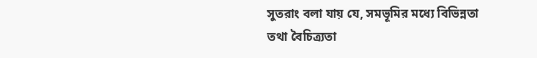সুতরাং বলা যায় যে, সমভূমির মধ্যে বিভিন্নতা তথা বৈচিত্র্যতা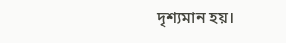দৃশ্যমান হয়।